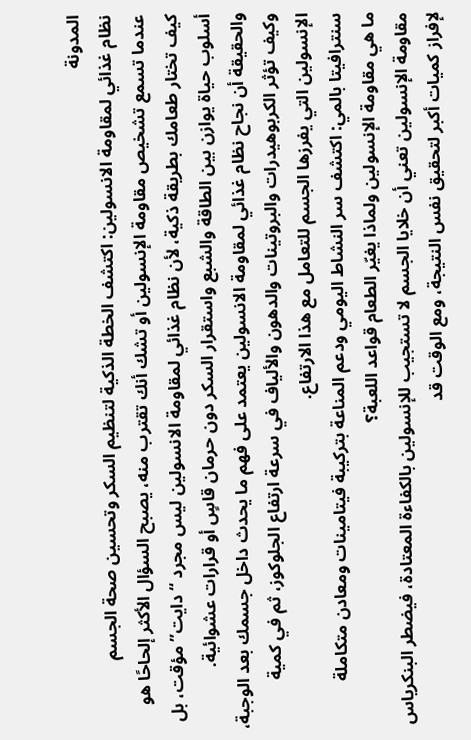المدونة
نظام غذائي لمقاومة الانسولين: اكتشف الخطة الذكية لتنظيم السكر وتحسين صحة الجسم
عندما تسمع تشخيص مقاومة الإنسولين أو تشك أنك تقترب منه، يصبح السؤال الأكثر إلحاحًا هو كيف تختار طعامك بطريقة ذكية، لأن نظام غذائي لمقاومة الانسولين ليس مجرد “دايت” مؤقت، بل أسلوب حياة يوازن بين الطاقة والشبع واستقرار السكر دون حرمان قاسٍ أو قرارات عشوائية.
والحقيقة أن نجاح نظام غذائي لمقاومة الانسولين يعتمد على فهم ما يحدث داخل جسمك بعد الوجبة، وكيف تؤثر الكربوهيدرات والبروتينات والدهون والألياف في سرعة ارتفاع الجلوكوز، ثم في كمية الإنسولين التي يفرزها الجسم للتعامل مع هذا الارتفاع.
سنترافيتا بالمي: اكتشف سر النشاط اليومي ودعم المناعة بتركيبة فيتامينات ومعادن متكاملة
ما هي مقاومة الإنسولين ولماذا يغيّر الطعام قواعد اللعبة؟
مقاومة الإنسولين تعني أن خلايا الجسم لا تستجيب للإنسولين بالكفاءة المعتادة، فيضطر البنكرياس لإفراز كميات أكبر لتحقيق نفس النتيجة، ومع الوقت قد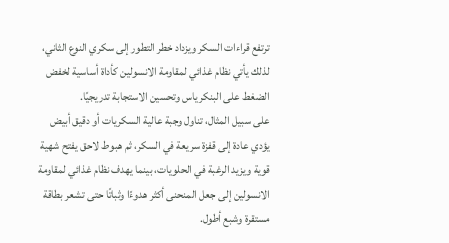ترتفع قراءات السكر ويزداد خطر التطور إلى سكري النوع الثاني، لذلك يأتي نظام غذائي لمقاومة الانسولين كأداة أساسية لخفض الضغط على البنكرياس وتحسين الاستجابة تدريجيًا.
على سبيل المثال، تناول وجبة عالية السكريات أو دقيق أبيض يؤدي عادة إلى قفزة سريعة في السكر، ثم هبوط لاحق يفتح شهية قوية ويزيد الرغبة في الحلويات، بينما يهدف نظام غذائي لمقاومة الانسولين إلى جعل المنحنى أكثر هدوءًا وثباتًا حتى تشعر بطاقة مستقرة وشبع أطول.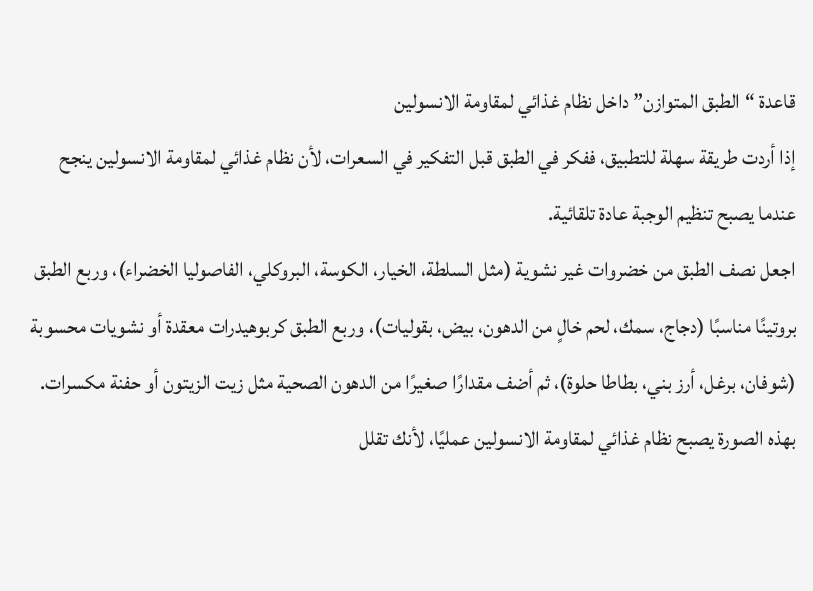قاعدة “الطبق المتوازن” داخل نظام غذائي لمقاومة الانسولين
إذا أردت طريقة سهلة للتطبيق، ففكر في الطبق قبل التفكير في السعرات، لأن نظام غذائي لمقاومة الانسولين ينجح عندما يصبح تنظيم الوجبة عادة تلقائية.
اجعل نصف الطبق من خضروات غير نشوية (مثل السلطة، الخيار، الكوسة، البروكلي، الفاصوليا الخضراء)، وربع الطبق بروتينًا مناسبًا (دجاج، سمك، لحم خالٍ من الدهون، بيض، بقوليات)، وربع الطبق كربوهيدرات معقدة أو نشويات محسوبة (شوفان، برغل، أرز بني، بطاطا حلوة)، ثم أضف مقدارًا صغيرًا من الدهون الصحية مثل زيت الزيتون أو حفنة مكسرات.
بهذه الصورة يصبح نظام غذائي لمقاومة الانسولين عمليًا، لأنك تقلل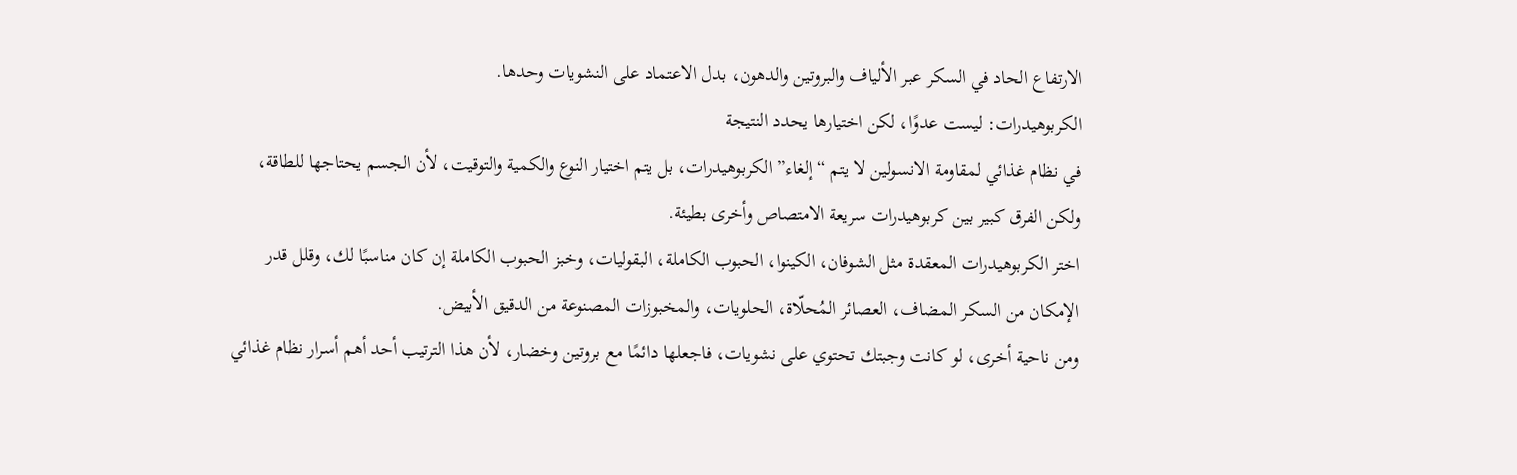الارتفاع الحاد في السكر عبر الألياف والبروتين والدهون، بدل الاعتماد على النشويات وحدها.
الكربوهيدرات: ليست عدوًا، لكن اختيارها يحدد النتيجة
في نظام غذائي لمقاومة الانسولين لا يتم “إلغاء” الكربوهيدرات، بل يتم اختيار النوع والكمية والتوقيت، لأن الجسم يحتاجها للطاقة، ولكن الفرق كبير بين كربوهيدرات سريعة الامتصاص وأخرى بطيئة.
اختر الكربوهيدرات المعقدة مثل الشوفان، الكينوا، الحبوب الكاملة، البقوليات، وخبز الحبوب الكاملة إن كان مناسبًا لك، وقلل قدر الإمكان من السكر المضاف، العصائر المُحلّاة، الحلويات، والمخبوزات المصنوعة من الدقيق الأبيض.
ومن ناحية أخرى، لو كانت وجبتك تحتوي على نشويات، فاجعلها دائمًا مع بروتين وخضار، لأن هذا الترتيب أحد أهم أسرار نظام غذائي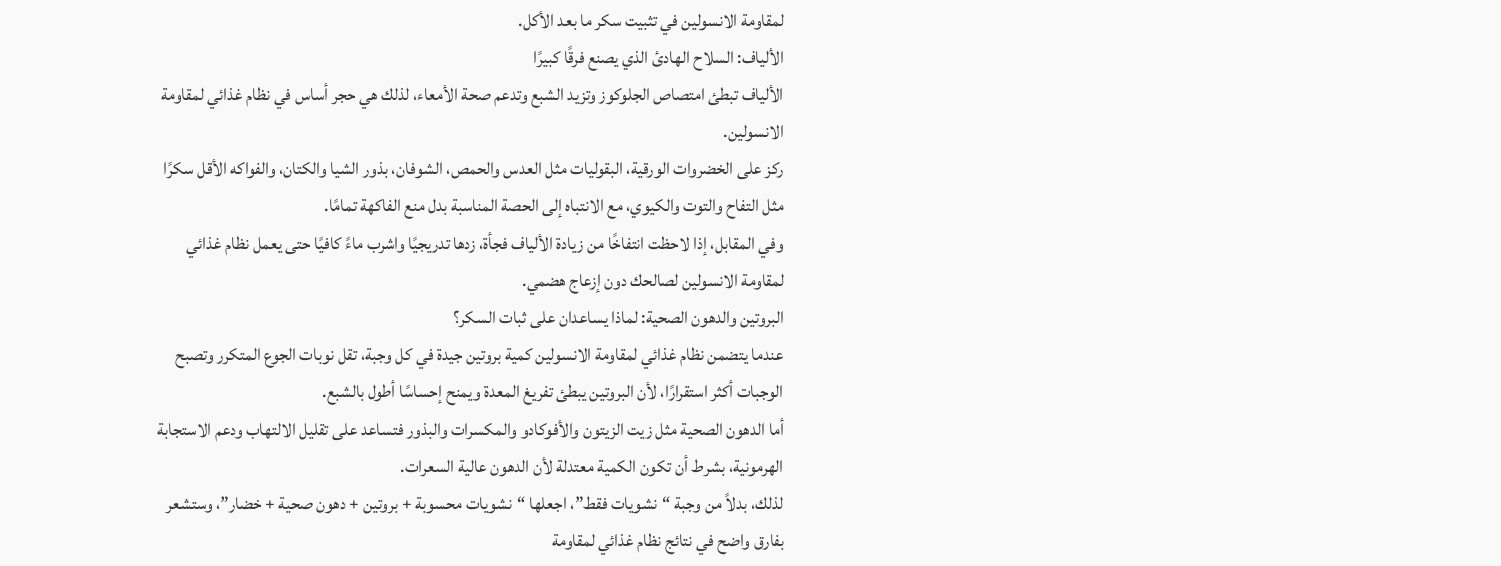لمقاومة الانسولين في تثبيت سكر ما بعد الأكل.
الألياف: السلاح الهادئ الذي يصنع فرقًا كبيرًا
الألياف تبطئ امتصاص الجلوكوز وتزيد الشبع وتدعم صحة الأمعاء، لذلك هي حجر أساس في نظام غذائي لمقاومة الانسولين.
ركز على الخضروات الورقية، البقوليات مثل العدس والحمص، الشوفان، بذور الشيا والكتان، والفواكه الأقل سكرًا مثل التفاح والتوت والكيوي، مع الانتباه إلى الحصة المناسبة بدل منع الفاكهة تمامًا.
وفي المقابل، إذا لاحظت انتفاخًا من زيادة الألياف فجأة، زدها تدريجيًا واشرب ماءً كافيًا حتى يعمل نظام غذائي لمقاومة الانسولين لصالحك دون إزعاج هضمي.
البروتين والدهون الصحية: لماذا يساعدان على ثبات السكر؟
عندما يتضمن نظام غذائي لمقاومة الانسولين كمية بروتين جيدة في كل وجبة، تقل نوبات الجوع المتكرر وتصبح الوجبات أكثر استقرارًا، لأن البروتين يبطئ تفريغ المعدة ويمنح إحساسًا أطول بالشبع.
أما الدهون الصحية مثل زيت الزيتون والأفوكادو والمكسرات والبذور فتساعد على تقليل الالتهاب ودعم الاستجابة الهرمونية، بشرط أن تكون الكمية معتدلة لأن الدهون عالية السعرات.
لذلك، بدلاً من وجبة “نشويات فقط”، اجعلها “نشويات محسوبة + بروتين + دهون صحية + خضار”، وستشعر بفارق واضح في نتائج نظام غذائي لمقاومة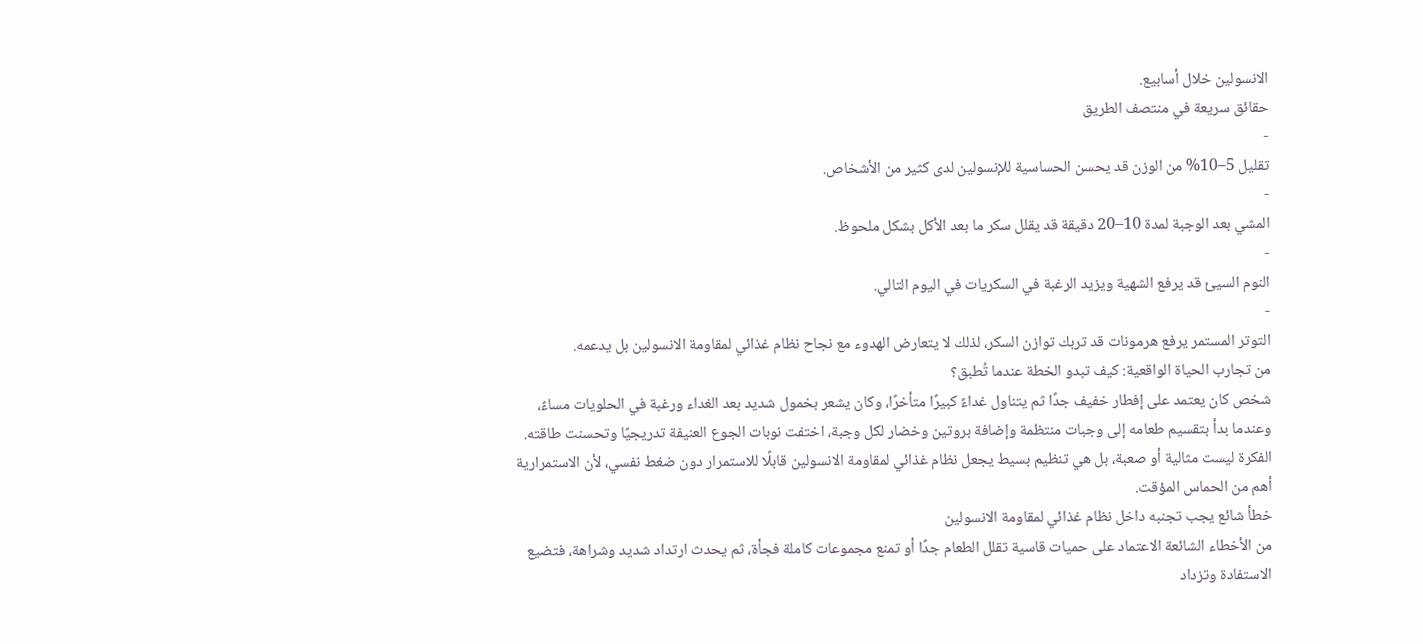الانسولين خلال أسابيع.
حقائق سريعة في منتصف الطريق
-
تقليل 5–10% من الوزن قد يحسن الحساسية للإنسولين لدى كثير من الأشخاص.
-
المشي بعد الوجبة لمدة 10–20 دقيقة قد يقلل سكر ما بعد الأكل بشكل ملحوظ.
-
النوم السيئ قد يرفع الشهية ويزيد الرغبة في السكريات في اليوم التالي.
-
التوتر المستمر يرفع هرمونات قد تربك توازن السكر، لذلك لا يتعارض الهدوء مع نجاح نظام غذائي لمقاومة الانسولين بل يدعمه.
من تجارب الحياة الواقعية: كيف تبدو الخطة عندما تُطبق؟
شخص كان يعتمد على إفطار خفيف جدًا ثم يتناول غداءً كبيرًا متأخرًا، وكان يشعر بخمول شديد بعد الغداء ورغبة في الحلويات مساءً، وعندما بدأ بتقسيم طعامه إلى وجبات منتظمة وإضافة بروتين وخضار لكل وجبة، اختفت نوبات الجوع العنيفة تدريجيًا وتحسنت طاقته.
الفكرة ليست مثالية أو صعبة، بل هي تنظيم بسيط يجعل نظام غذائي لمقاومة الانسولين قابلًا للاستمرار دون ضغط نفسي، لأن الاستمرارية أهم من الحماس المؤقت.
خطأ شائع يجب تجنبه داخل نظام غذائي لمقاومة الانسولين
من الأخطاء الشائعة الاعتماد على حميات قاسية تقلل الطعام جدًا أو تمنع مجموعات كاملة فجأة، ثم يحدث ارتداد شديد وشراهة، فتضيع الاستفادة وتزداد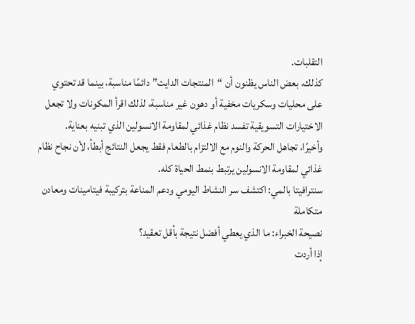التقلبات.
كذلك، بعض الناس يظنون أن “المنتجات الدايت” دائمًا مناسبة، بينما قد تحتوي على محليات وسكريات مخفية أو دهون غير مناسبة، لذلك اقرأ المكونات ولا تجعل الاختيارات التسويقية تفسد نظام غذائي لمقاومة الانسولين الذي تبنيه بعناية.
وأخيرًا، تجاهل الحركة والنوم مع الالتزام بالطعام فقط يجعل النتائج أبطأ، لأن نجاح نظام غذائي لمقاومة الانسولين يرتبط بنمط الحياة كله.
سنترافيتا بالمي: اكتشف سر النشاط اليومي ودعم المناعة بتركيبة فيتامينات ومعادن متكاملة
نصيحة الخبراء: ما الذي يعطي أفضل نتيجة بأقل تعقيد؟
إذا أردت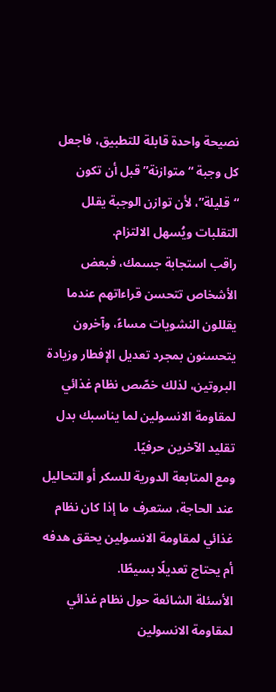نصيحة واحدة قابلة للتطبيق، فاجعل كل وجبة “متوازنة” قبل أن تكون “قليلة”، لأن توازن الوجبة يقلل التقلبات ويُسهل الالتزام.
راقب استجابة جسمك، فبعض الأشخاص تتحسن قراءاتهم عندما يقللون النشويات مساءً، وآخرون يتحسنون بمجرد تعديل الإفطار وزيادة البروتين، لذلك خصّص نظام غذائي لمقاومة الانسولين لما يناسبك بدل تقليد الآخرين حرفيًا.
ومع المتابعة الدورية للسكر أو التحاليل عند الحاجة، ستعرف ما إذا كان نظام غذائي لمقاومة الانسولين يحقق هدفه أم يحتاج تعديلًا بسيطًا.
الأسئلة الشائعة حول نظام غذائي لمقاومة الانسولين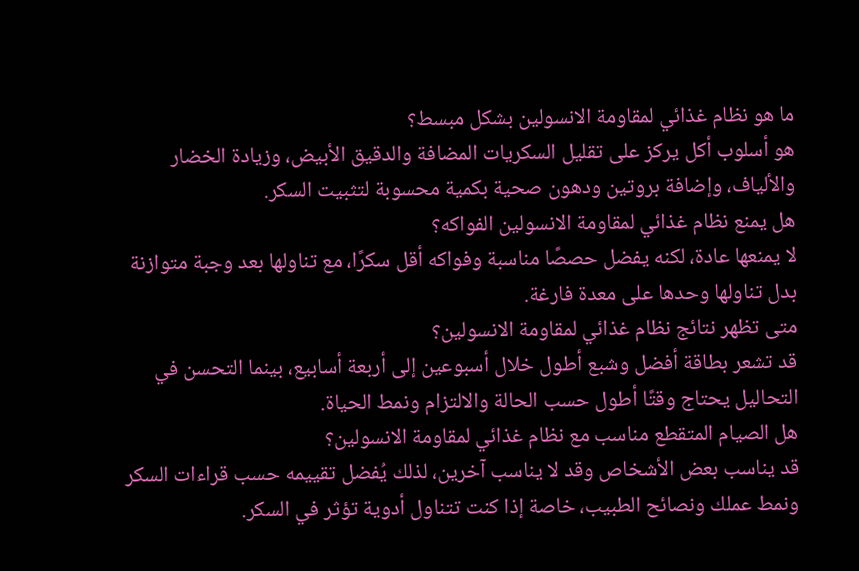ما هو نظام غذائي لمقاومة الانسولين بشكل مبسط؟
هو أسلوب أكل يركز على تقليل السكريات المضافة والدقيق الأبيض، وزيادة الخضار والألياف، وإضافة بروتين ودهون صحية بكمية محسوبة لتثبيت السكر.
هل يمنع نظام غذائي لمقاومة الانسولين الفواكه؟
لا يمنعها عادة، لكنه يفضل حصصًا مناسبة وفواكه أقل سكرًا، مع تناولها بعد وجبة متوازنة بدل تناولها وحدها على معدة فارغة.
متى تظهر نتائج نظام غذائي لمقاومة الانسولين؟
قد تشعر بطاقة أفضل وشبع أطول خلال أسبوعين إلى أربعة أسابيع، بينما التحسن في التحاليل يحتاج وقتًا أطول حسب الحالة والالتزام ونمط الحياة.
هل الصيام المتقطع مناسب مع نظام غذائي لمقاومة الانسولين؟
قد يناسب بعض الأشخاص وقد لا يناسب آخرين، لذلك يُفضل تقييمه حسب قراءات السكر ونمط عملك ونصائح الطبيب، خاصة إذا كنت تتناول أدوية تؤثر في السكر.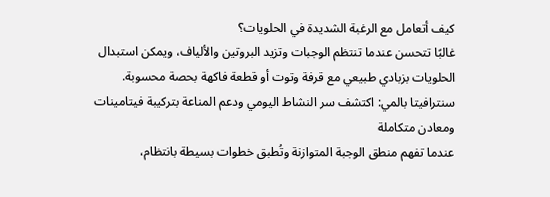كيف أتعامل مع الرغبة الشديدة في الحلويات؟
غالبًا تتحسن عندما تنتظم الوجبات وتزيد البروتين والألياف، ويمكن استبدال الحلويات بزبادي طبيعي مع قرفة وتوت أو قطعة فاكهة بحصة محسوبة.
سنترافيتا بالمي: اكتشف سر النشاط اليومي ودعم المناعة بتركيبة فيتامينات ومعادن متكاملة
عندما تفهم منطق الوجبة المتوازنة وتُطبق خطوات بسيطة بانتظام،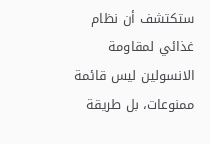ستكتشف أن نظام غذائي لمقاومة الانسولين ليس قائمة ممنوعات، بل طريقة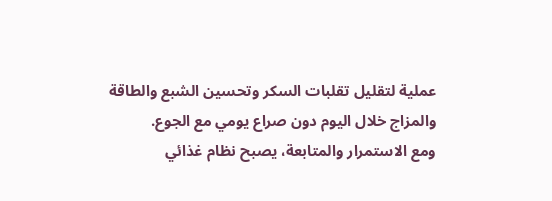عملية لتقليل تقلبات السكر وتحسين الشبع والطاقة والمزاج خلال اليوم دون صراع يومي مع الجوع.
ومع الاستمرار والمتابعة، يصبح نظام غذائي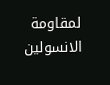لمقاومة الانسولين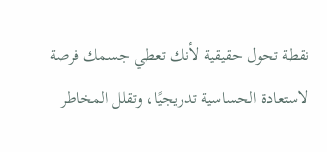نقطة تحول حقيقية لأنك تعطي جسمك فرصة لاستعادة الحساسية تدريجيًا، وتقلل المخاطر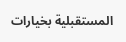المستقبلية بخيارات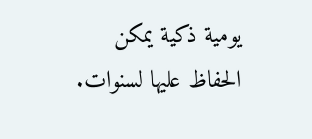يومية ذكية يمكن الحفاظ عليها لسنوات.